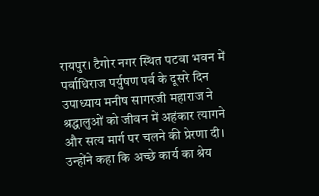रायपुर। टैगोर नगर स्थित पटवा भवन में पर्वाधिराज पर्युषण पर्व के दूसरे दिन उपाध्याय मनीष सागरजी महाराज ने श्रद्धालुओं को जीवन में अहंकार त्यागने और सत्य मार्ग पर चलने की प्रेरणा दी। उन्होंने कहा कि अच्छे कार्य का श्रेय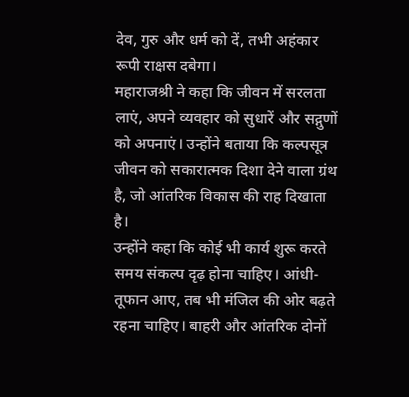देव, गुरु और धर्म को दें, तभी अहंकार रूपी राक्षस दबेगा।
महाराजश्री ने कहा कि जीवन में सरलता लाएं, अपने व्यवहार को सुधारें और सद्गुणों को अपनाएं। उन्होंने बताया कि कल्पसूत्र जीवन को सकारात्मक दिशा देने वाला ग्रंथ है, जो आंतरिक विकास की राह दिखाता है।
उन्होंने कहा कि कोई भी कार्य शुरू करते समय संकल्प दृढ़ होना चाहिए। आंधी-तूफान आए, तब भी मंजिल की ओर बढ़ते रहना चाहिए। बाहरी और आंतरिक दोनों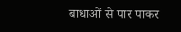बाधाओं से पार पाकर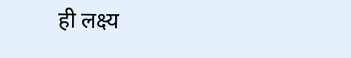ही लक्ष्य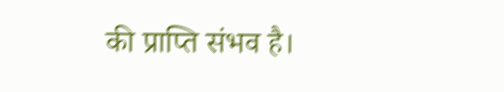की प्राप्ति संभव है।